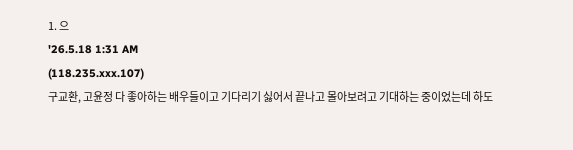1. 으
'26.5.18 1:31 AM
(118.235.xxx.107)
구교환, 고윤정 다 좋아하는 배우들이고 기다리기 싫어서 끝나고 몰아보려고 기대하는 중이었는데 하도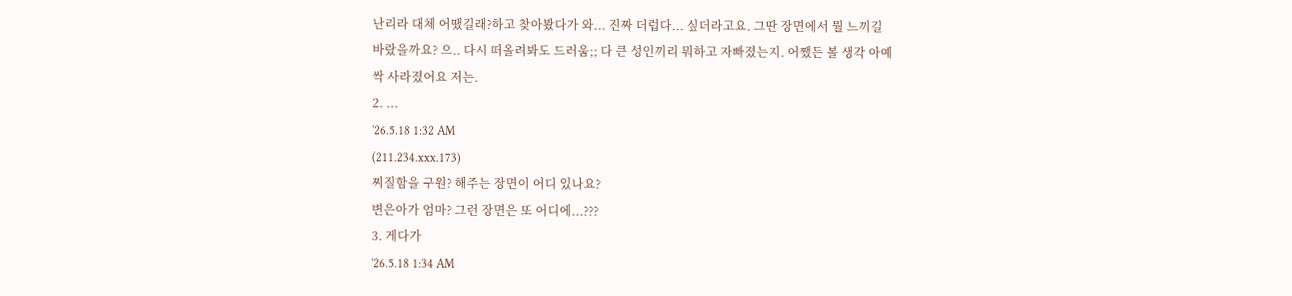난리라 대체 어땠길래?하고 찾아봤다가 와... 진짜 더럽다... 싶더라고요. 그딴 장면에서 뭘 느끼길 바랐을까요? 으.. 다시 떠올려봐도 드러움;; 다 큰 성인끼리 뭐하고 자빠졌는지. 어쨌든 볼 생각 아예 싹 사라졌어요 저는.
2. ...
'26.5.18 1:32 AM
(211.234.xxx.173)
찌질함을 구원? 해주는 장면이 어디 있나요?
변은아가 엄마? 그런 장면은 또 어디에...???
3. 게다가
'26.5.18 1:34 AM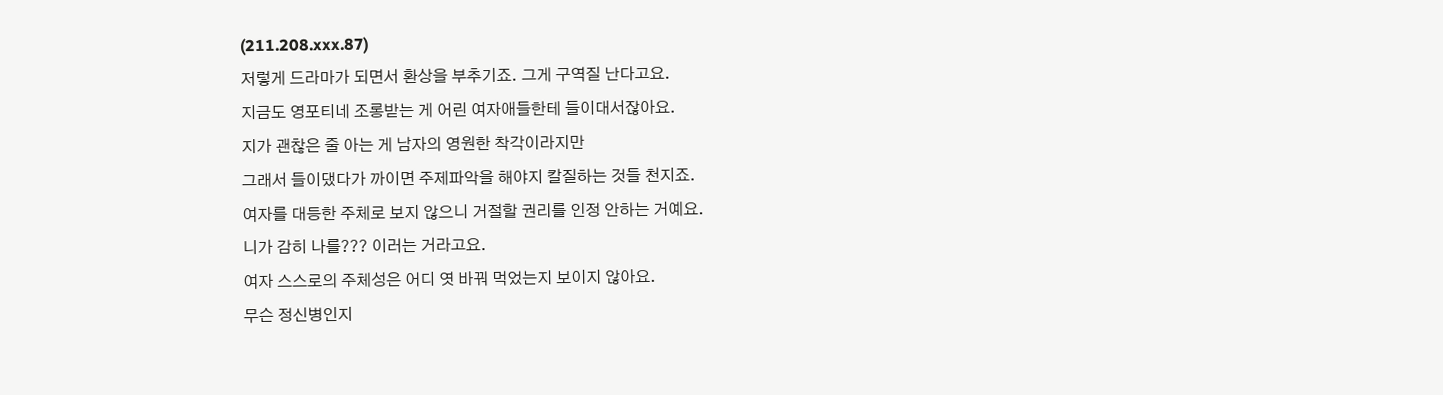(211.208.xxx.87)
저렇게 드라마가 되면서 환상을 부추기죠. 그게 구역질 난다고요.
지금도 영포티네 조롱받는 게 어린 여자애들한테 들이대서잖아요.
지가 괜찮은 줄 아는 게 남자의 영원한 착각이라지만
그래서 들이댔다가 까이면 주제파악을 해야지 칼질하는 것들 천지죠.
여자를 대등한 주체로 보지 않으니 거절할 권리를 인정 안하는 거예요.
니가 감히 나를??? 이러는 거라고요.
여자 스스로의 주체성은 어디 엿 바꿔 먹었는지 보이지 않아요.
무슨 정신병인지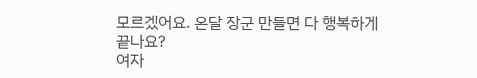모르겠어요. 온달 장군 만들면 다 행복하게 끝나요?
여자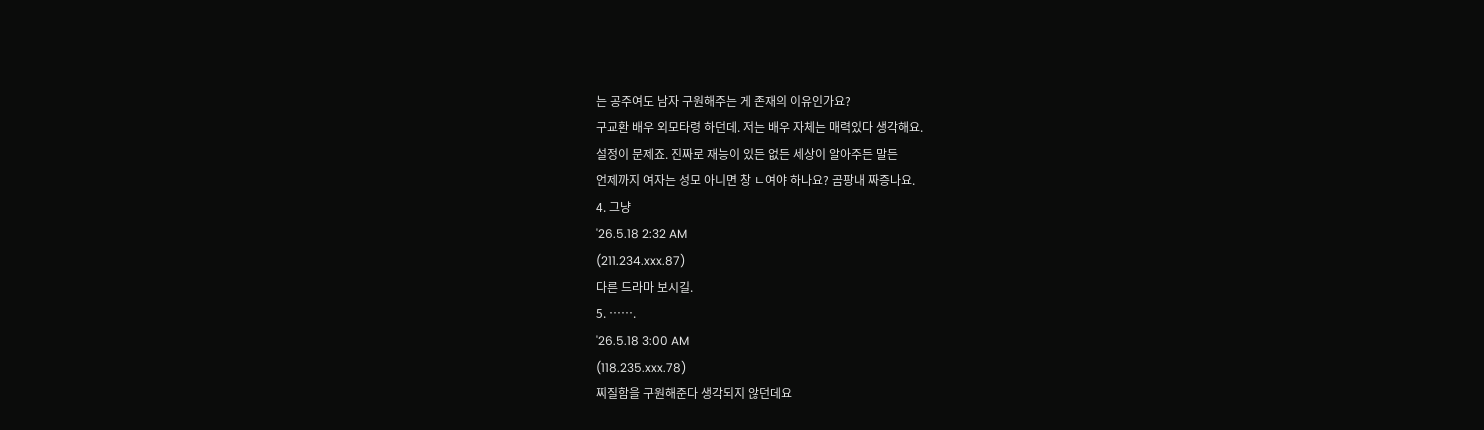는 공주여도 남자 구원해주는 게 존재의 이유인가요?
구교환 배우 외모타령 하던데. 저는 배우 자체는 매력있다 생각해요.
설정이 문제죠. 진짜로 재능이 있든 없든 세상이 알아주든 말든
언제까지 여자는 성모 아니면 창 ㄴ여야 하나요? 곰팡내 짜증나요.
4. 그냥
'26.5.18 2:32 AM
(211.234.xxx.87)
다른 드라마 보시길.
5. …….
'26.5.18 3:00 AM
(118.235.xxx.78)
찌질함을 구원해준다 생각되지 않던데요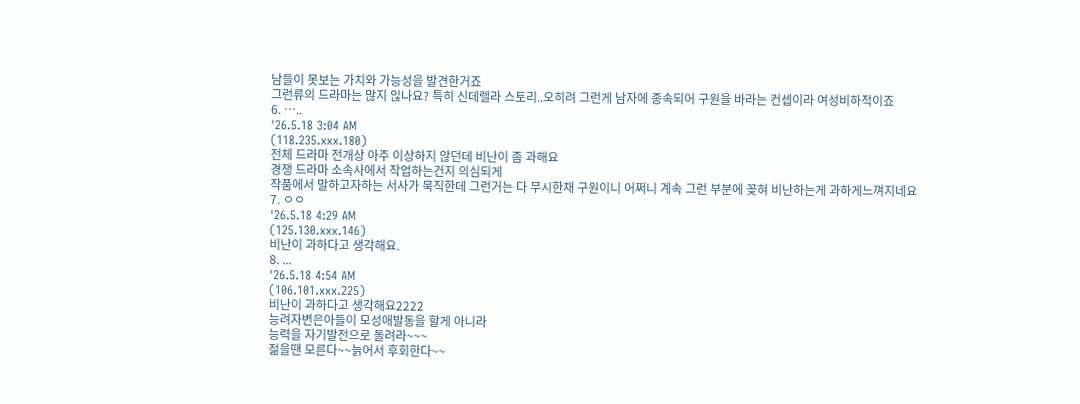남들이 못보는 가치와 가능성을 발견한거죠
그런류의 드라마는 많지 읺나요? 특히 신데렐라 스토리..오히려 그런게 남자에 종속되어 구원을 바라는 컨셉이라 여성비하적이죠
6. …..
'26.5.18 3:04 AM
(118.235.xxx.180)
전체 드라마 전개상 아주 이상하지 않던데 비난이 좀 과해요
경쟁 드라마 소속사에서 작업하는건지 의심되게
작품에서 말하고자하는 서사가 묵직한데 그런거는 다 무시한채 구원이니 어쩌니 계속 그런 부분에 꽂혀 비난하는게 과하게느껴지네요
7. ㅇㅇ
'26.5.18 4:29 AM
(125.130.xxx.146)
비난이 과하다고 생각해요.
8. ...
'26.5.18 4:54 AM
(106.101.xxx.225)
비난이 과하다고 생각해요2222
능려자변은아들이 모성애발동을 할게 아니라
능력을 자기발전으로 돌려라~~~
젊을땐 모른다~~늙어서 후회한다~~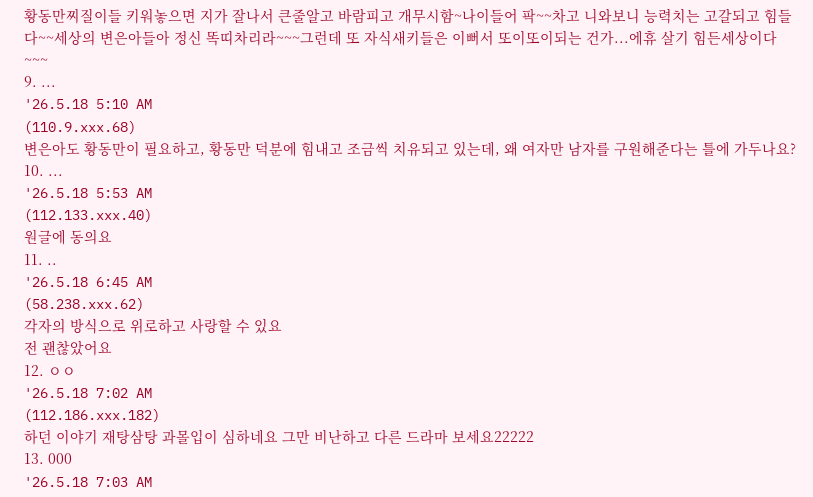황동만찌질이들 키워놓으면 지가 잘나서 큰줄알고 바람피고 개무시함~나이들어 팍~~차고 니와보니 능력치는 고갈되고 힘들다~~세상의 변은아들아 정신 똑띠차리라~~~그런데 또 자식새키들은 이뻐서 또이또이되는 건가...에휴 살기 힘든세상이다~~~
9. ...
'26.5.18 5:10 AM
(110.9.xxx.68)
변은아도 황동만이 필요하고, 황동만 덕분에 힘내고 조금씩 치유되고 있는데, 왜 여자만 남자를 구원해준다는 틀에 가두나요?
10. ...
'26.5.18 5:53 AM
(112.133.xxx.40)
원글에 동의요
11. ..
'26.5.18 6:45 AM
(58.238.xxx.62)
각자의 방식으로 위로하고 사랑할 수 있요
전 괜찮았어요
12. ㅇㅇ
'26.5.18 7:02 AM
(112.186.xxx.182)
하던 이야기 재탕삼탕 과몰입이 심하네요 그만 비난하고 다른 드라마 보세요22222
13. 000
'26.5.18 7:03 AM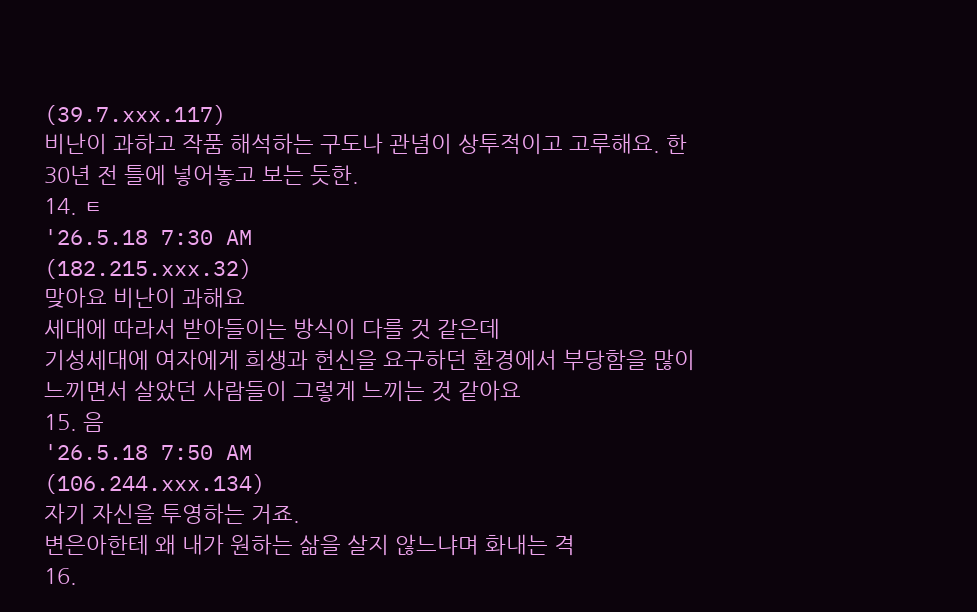(39.7.xxx.117)
비난이 과하고 작품 해석하는 구도나 관념이 상투적이고 고루해요. 한 30년 전 틀에 넣어놓고 보는 듯한.
14. ㅌ
'26.5.18 7:30 AM
(182.215.xxx.32)
맞아요 비난이 과해요
세대에 따라서 받아들이는 방식이 다를 것 같은데
기성세대에 여자에게 희생과 헌신을 요구하던 환경에서 부당함을 많이 느끼면서 살았던 사람들이 그렇게 느끼는 것 같아요
15. 음
'26.5.18 7:50 AM
(106.244.xxx.134)
자기 자신을 투영하는 거죠.
변은아한테 왜 내가 원하는 삶을 살지 않느냐며 화내는 격
16.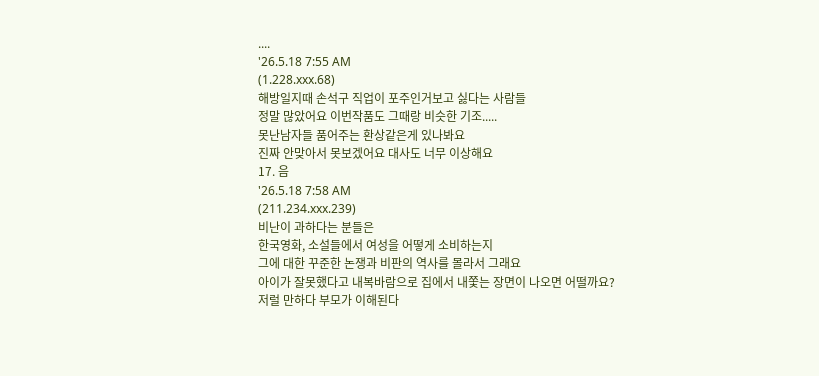....
'26.5.18 7:55 AM
(1.228.xxx.68)
해방일지때 손석구 직업이 포주인거보고 싫다는 사람들
정말 많았어요 이번작품도 그때랑 비슷한 기조.....
못난남자들 품어주는 환상같은게 있나봐요
진짜 안맞아서 못보겠어요 대사도 너무 이상해요
17. 음
'26.5.18 7:58 AM
(211.234.xxx.239)
비난이 과하다는 분들은
한국영화, 소설들에서 여성을 어떻게 소비하는지
그에 대한 꾸준한 논쟁과 비판의 역사를 몰라서 그래요
아이가 잘못했다고 내복바람으로 집에서 내쫓는 장면이 나오면 어떨까요?
저럴 만하다 부모가 이해된다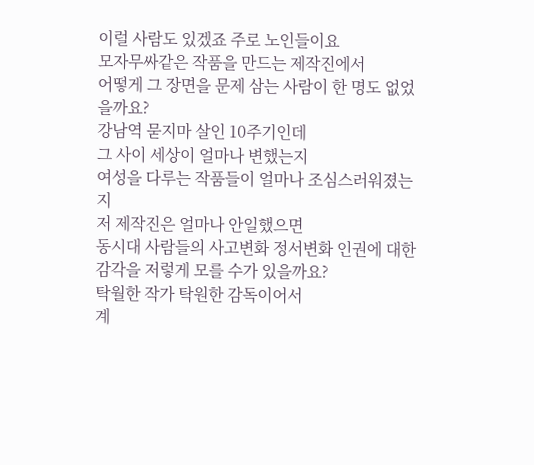이럴 사람도 있겠죠 주로 노인들이요
모자무싸같은 작품을 만드는 제작진에서
어떻게 그 장면을 문제 삼는 사람이 한 명도 없었을까요?
강남역 묻지마 살인 10주기인데
그 사이 세상이 얼마나 변했는지
여성을 다루는 작품들이 얼마나 조심스러워졌는지
저 제작진은 얼마나 안일했으면
동시대 사람들의 사고변화 정서변화 인권에 대한 감각을 저렇게 모를 수가 있을까요?
탁월한 작가 탁원한 감독이어서
계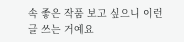속 좋은 작품 보고 싶으니 이런 글 쓰는 거예요